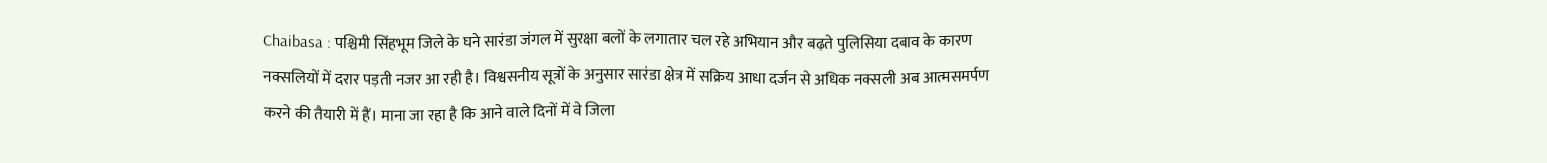Chaibasa : पश्चिमी सिंहभूम जिले के घने सारंडा जंगल में सुरक्षा बलों के लगातार चल रहे अभियान और बढ़ते पुलिसिया दबाव के कारण नक्सलियों में दरार पड़ती नजर आ रही है। विश्वसनीय सूत्रों के अनुसार सारंडा क्षेत्र में सक्रिय आधा दर्जन से अधिक नक्सली अब आत्मसमर्पण करने की तैयारी में हैं। माना जा रहा है कि आने वाले दिनों में वे जिला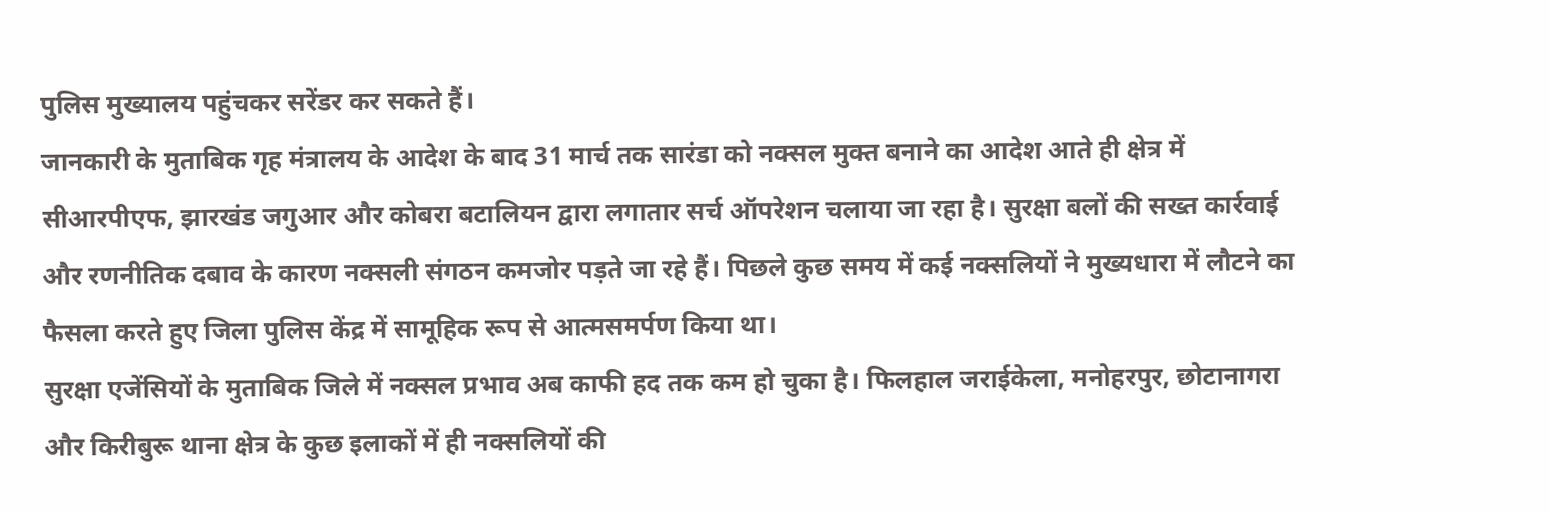पुलिस मुख्यालय पहुंचकर सरेंडर कर सकते हैं।
जानकारी के मुताबिक गृह मंत्रालय के आदेश के बाद 31 मार्च तक सारंडा को नक्सल मुक्त बनाने का आदेश आते ही क्षेत्र में सीआरपीएफ, झारखंड जगुआर और कोबरा बटालियन द्वारा लगातार सर्च ऑपरेशन चलाया जा रहा है। सुरक्षा बलों की सख्त कार्रवाई और रणनीतिक दबाव के कारण नक्सली संगठन कमजोर पड़ते जा रहे हैं। पिछले कुछ समय में कई नक्सलियों ने मुख्यधारा में लौटने का फैसला करते हुए जिला पुलिस केंद्र में सामूहिक रूप से आत्मसमर्पण किया था।
सुरक्षा एजेंसियों के मुताबिक जिले में नक्सल प्रभाव अब काफी हद तक कम हो चुका है। फिलहाल जराईकेला, मनोहरपुर, छोटानागरा और किरीबुरू थाना क्षेत्र के कुछ इलाकों में ही नक्सलियों की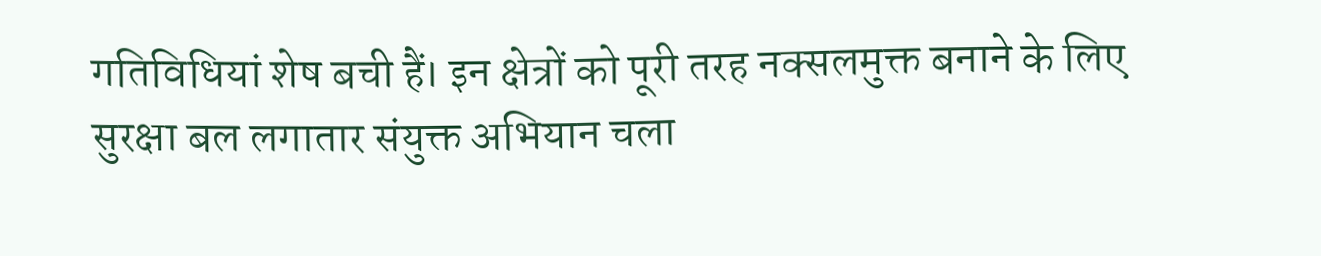गतिविधियां शेष बची हैं। इन क्षेत्रों को पूरी तरह नक्सलमुक्त बनाने के लिए सुरक्षा बल लगातार संयुक्त अभियान चला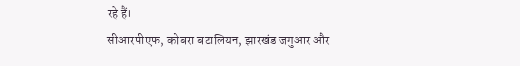रहे हैं।
सीआरपीएफ, कोबरा बटालियन, झारखंड जगुआर और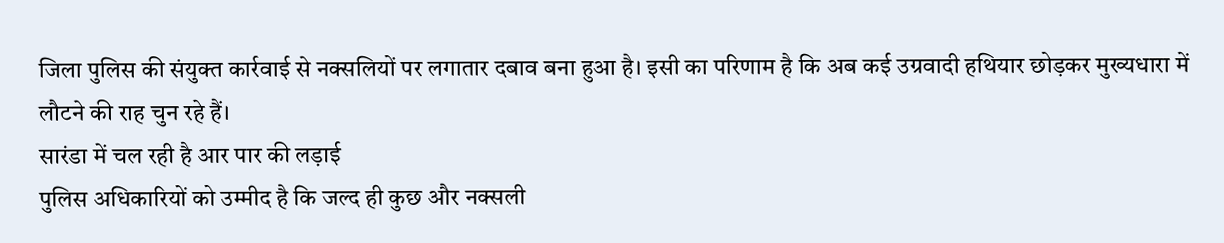जिला पुलिस की संयुक्त कार्रवाई से नक्सलियों पर लगातार दबाव बना हुआ है। इसी का परिणाम है कि अब कई उग्रवादी हथियार छोड़कर मुख्यधारा में लौटने की राह चुन रहे हैं।
सारंडा में चल रही है आर पार की लड़ाई
पुलिस अधिकारियों को उम्मीद है कि जल्द ही कुछ और नक्सली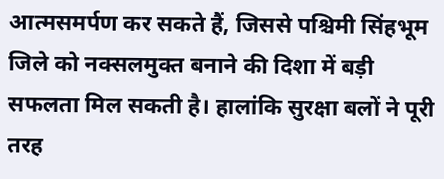आत्मसमर्पण कर सकते हैं, जिससे पश्चिमी सिंहभूम जिले को नक्सलमुक्त बनाने की दिशा में बड़ी सफलता मिल सकती है। हालांकि सुरक्षा बलों ने पूरी तरह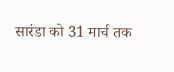सारंडा को 31 मार्च तक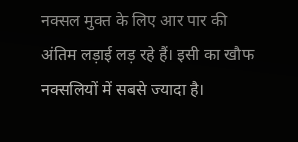नक्सल मुक्त के लिए आर पार की अंतिम लड़ाई लड़ रहे हैं। इसी का खौफ नक्सलियों में सबसे ज्यादा है।